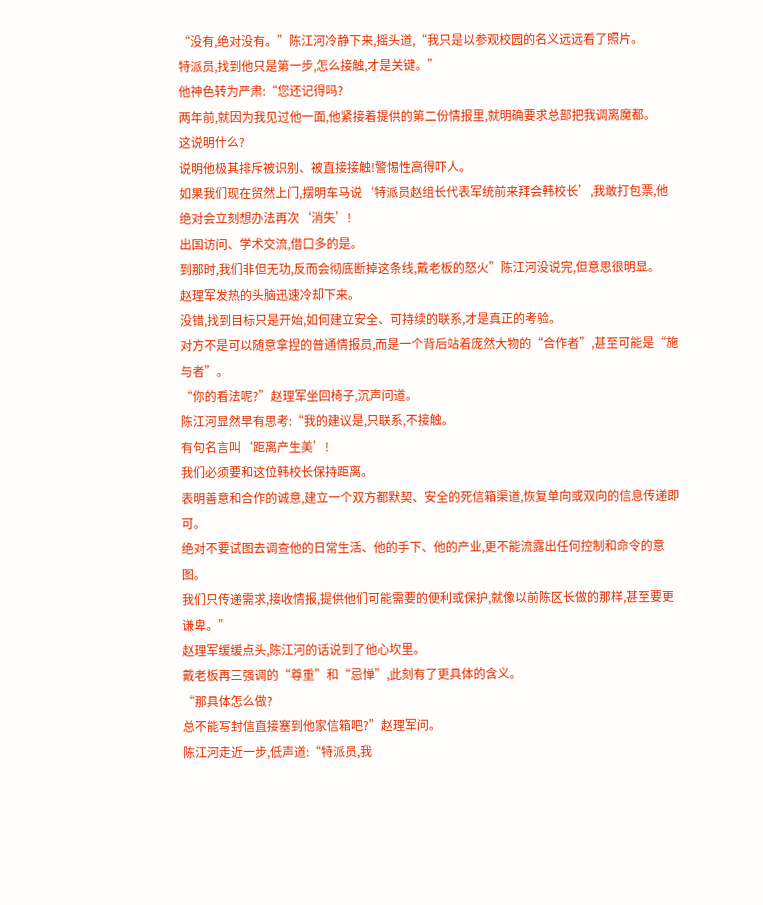“没有,绝对没有。”陈江河冷静下来,摇头道,“我只是以参观校园的名义远远看了照片。
特派员,找到他只是第一步,怎么接触,才是关键。”
他神色转为严肃:“您还记得吗?
两年前,就因为我见过他一面,他紧接着提供的第二份情报里,就明确要求总部把我调离魔都。
这说明什么?
说明他极其排斥被识别、被直接接触!警惕性高得吓人。
如果我们现在贸然上门,摆明车马说‘特派员赵组长代表军统前来拜会韩校长’,我敢打包票,他绝对会立刻想办法再次‘消失’!
出国访问、学术交流,借口多的是。
到那时,我们非但无功,反而会彻底断掉这条线,戴老板的怒火”陈江河没说完,但意思很明显。
赵理军发热的头脑迅速冷却下来。
没错,找到目标只是开始,如何建立安全、可持续的联系,才是真正的考验。
对方不是可以随意拿捏的普通情报员,而是一个背后站着庞然大物的“合作者”,甚至可能是“施与者”。
“你的看法呢?”赵理军坐回椅子,沉声问道。
陈江河显然早有思考:“我的建议是,只联系,不接触。
有句名言叫‘距离产生美’!
我们必须要和这位韩校长保持距离。
表明善意和合作的诚意,建立一个双方都默契、安全的死信箱渠道,恢复单向或双向的信息传递即可。
绝对不要试图去调查他的日常生活、他的手下、他的产业,更不能流露出任何控制和命令的意图。
我们只传递需求,接收情报,提供他们可能需要的便利或保护,就像以前陈区长做的那样,甚至要更谦卑。”
赵理军缓缓点头,陈江河的话说到了他心坎里。
戴老板再三强调的“尊重”和“忌惮”,此刻有了更具体的含义。
“那具体怎么做?
总不能写封信直接塞到他家信箱吧?”赵理军问。
陈江河走近一步,低声道:“特派员,我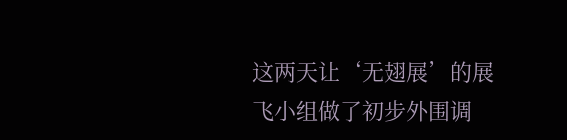这两天让‘无翅展’的展飞小组做了初步外围调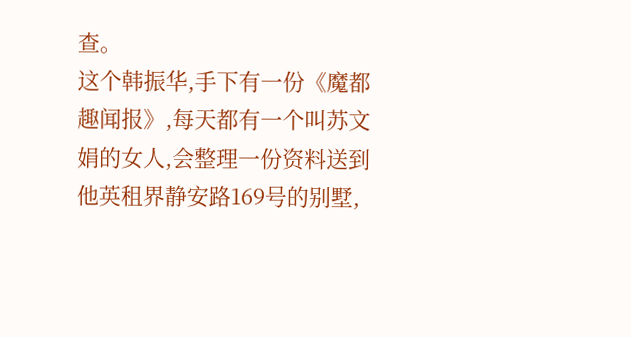查。
这个韩振华,手下有一份《魔都趣闻报》,每天都有一个叫苏文娟的女人,会整理一份资料送到他英租界静安路169号的别墅,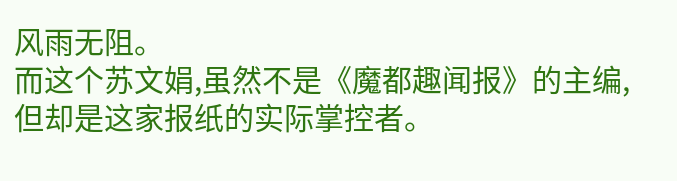风雨无阻。
而这个苏文娟,虽然不是《魔都趣闻报》的主编,但却是这家报纸的实际掌控者。